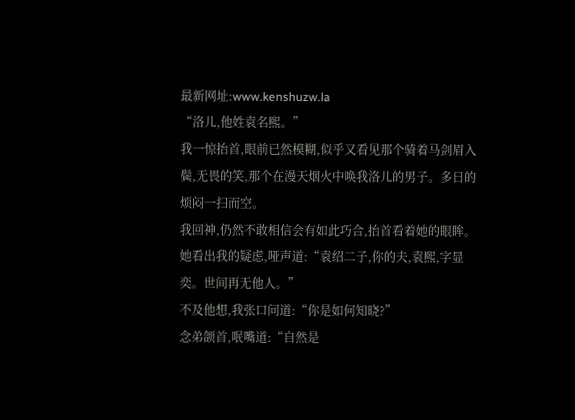最新网址:www.kenshuzw.la
“洛儿,他姓袁名熙。”
我一惊抬首,眼前已然模糊,似乎又看见那个骑着马剑眉入鬓,无畏的笑,那个在漫天烟火中唤我洛儿的男子。多日的烦闷一扫而空。
我回神,仍然不敢相信会有如此巧合,抬首看着她的眼眸。
她看出我的疑虑,哑声道:“袁绍二子,你的夫,袁熙,字显奕。世间再无他人。”
不及他想,我张口问道:“你是如何知晓?”
念弟颌首,呡嘴道:“自然是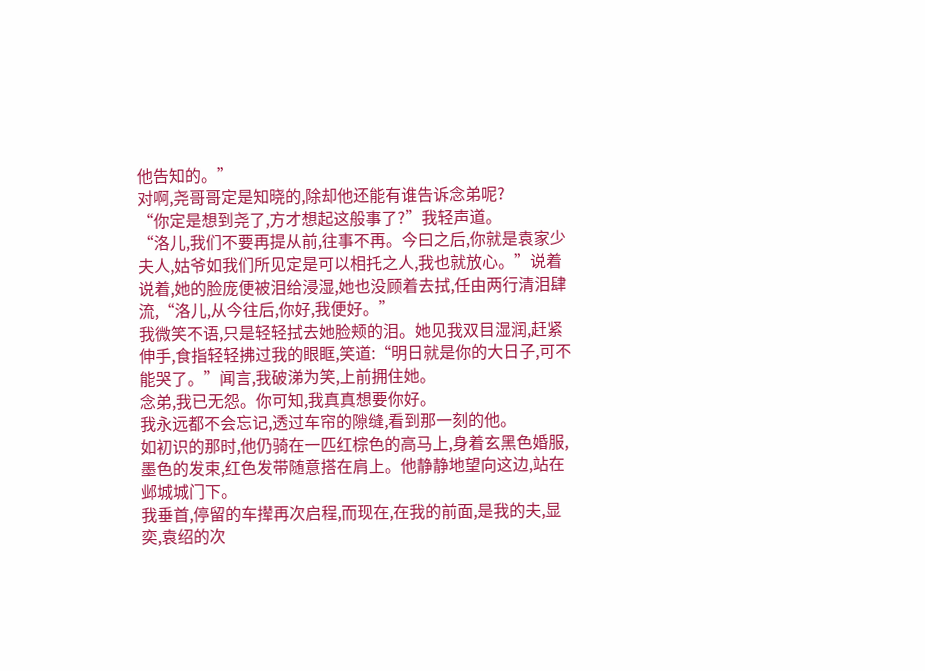他告知的。”
对啊,尧哥哥定是知晓的,除却他还能有谁告诉念弟呢?
“你定是想到尧了,方才想起这般事了?”我轻声道。
“洛儿,我们不要再提从前,往事不再。今曰之后,你就是袁家少夫人,姑爷如我们所见定是可以相托之人,我也就放心。”说着说着,她的脸庞便被泪给浸湿,她也没顾着去拭,任由两行清泪肆流,“洛儿,从今往后,你好,我便好。”
我微笑不语,只是轻轻拭去她脸颊的泪。她见我双目湿润,赶紧伸手,食指轻轻拂过我的眼眶,笑道:“明日就是你的大日子,可不能哭了。”闻言,我破涕为笑,上前拥住她。
念弟,我已无怨。你可知,我真真想要你好。
我永远都不会忘记,透过车帘的隙缝,看到那一刻的他。
如初识的那时,他仍骑在一匹红棕色的高马上,身着玄黑色婚服,墨色的发束,红色发带随意搭在肩上。他静静地望向这边,站在邺城城门下。
我垂首,停留的车撵再次启程,而现在,在我的前面,是我的夫,显奕,袁绍的次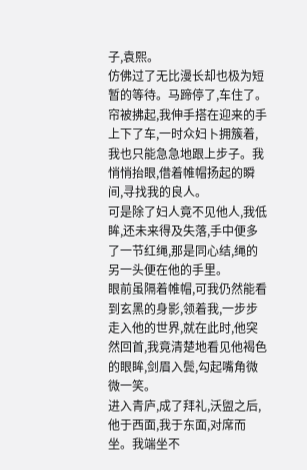子,袁熙。
仿佛过了无比漫长却也极为短暂的等待。马蹄停了,车住了。
帘被拂起,我伸手搭在迎来的手上下了车,一时众妇卜拥簇着,我也只能急急地跟上步子。我悄悄抬眼,借着帷帽扬起的瞬间,寻找我的良人。
可是除了妇人竟不见他人,我低眸,还未来得及失落,手中便多了一节红绳,那是同心结,绳的另一头便在他的手里。
眼前虽隔着帷帽,可我仍然能看到玄黑的身影,领着我,一步步走入他的世界,就在此时,他突然回首,我竟清楚地看见他褐色的眼眸,剑眉入鬓,勾起嘴角微微一笑。
进入青庐,成了拜礼,沃盥之后,他于西面,我于东面,对席而坐。我端坐不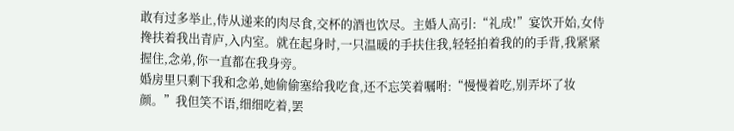敢有过多举止,侍从递来的肉尽食,交杯的酒也饮尽。主婚人高引:“礼成!”宴饮开始,女侍搀扶着我出青庐,入内室。就在起身时,一只温暖的手扶住我,轻轻拍着我的的手背,我紧紧握住,念弟,你一直都在我身旁。
婚房里只剩下我和念弟,她偷偷塞给我吃食,还不忘笑着嘱咐:“慢慢着吃,别弄坏了妆颜。”我但笑不语,细细吃着,罢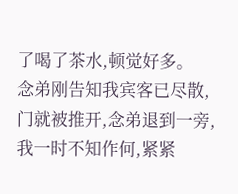了喝了茶水,顿觉好多。
念弟刚告知我宾客已尽散,门就被推开,念弟退到一旁,我一时不知作何,紧紧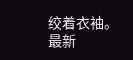绞着衣袖。
最新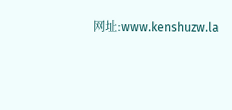网址:www.kenshuzw.la